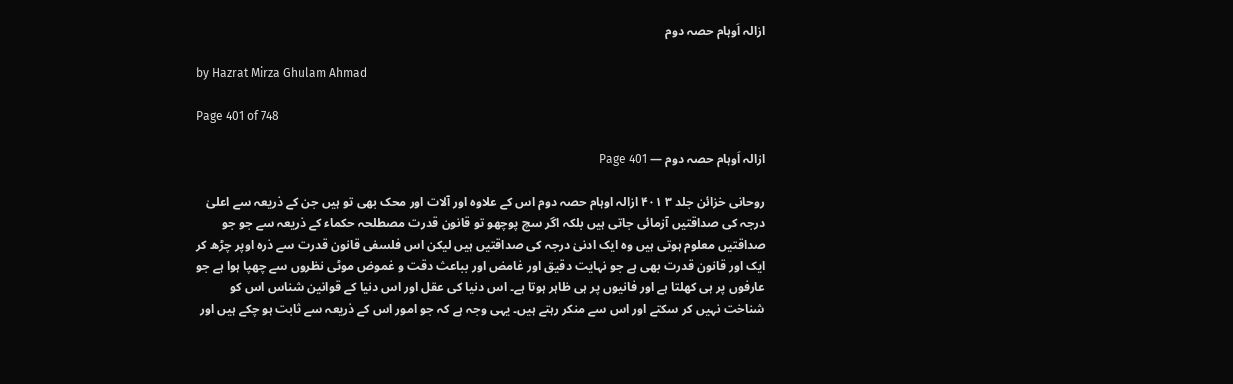ازالہ اَوہام حصہ دوم

by Hazrat Mirza Ghulam Ahmad

Page 401 of 748

ازالہ اَوہام حصہ دوم — Page 401

روحانی خزائن جلد ۳ ۴۰۱ ازالہ اوہام حصہ دوم اس کے علاوہ اور آلات اور محک بھی تو ہیں جن کے ذریعہ سے اعلیٰ درجہ کی صداقتیں آزمائی جاتی ہیں بلکہ اگر سچ پوچھو تو قانون قدرت مصطلحہ حکماء کے ذریعہ سے جو جو صداقتیں معلوم ہوتی ہیں وہ ایک ادنیٰ درجہ کی صداقتیں ہیں لیکن اس فلسفی قانون قدرت سے ذرہ اوپر چڑھ کر ایک اور قانون قدرت بھی ہے جو نہایت دقیق اور غامض اور بباعث دقت و غموض موٹی نظروں سے چھپا ہوا ہے جو عارفوں پر ہی کھلتا ہے اور فانیوں پر ہی ظاہر ہوتا ہے۔ اس دنیا کی عقل اور اس دنیا کے قوانین شناس اس کو شناخت نہیں کر سکتے اور اس سے منکر رہتے ہیں۔ یہی وجہ ہے کہ جو امور اس کے ذریعہ سے ثابت ہو چکے ہیں اور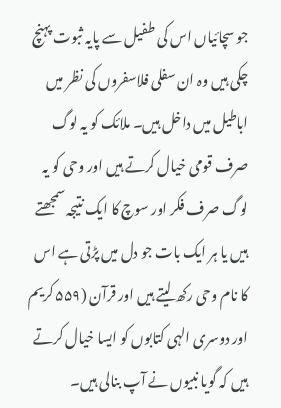جو سچائیاں اس کی طفیل سے پایہ ثبوت پہنچ چکی ہیں وہ ان سفلی فلاسفروں کی نظر میں اباطیل میں داخل ہیں۔ ملائک کو یہ لوگ صرف قومی خیال کرتے ہیں اور وحی کو یہ لوگ صرف فکر اور سوچ کا ایک نتیجہ سمجھتے ہیں یا ہر ایک بات جو دل میں پڑتی ہے اس کا نام وحی رکھ لیتے ہیں اور قرآن (۵۵۹ کریم اور دوسری الہی کتابوں کو ایسا خیال کرتے ہیں کہ گویا نبیوں نے آپ بنالی ہیں۔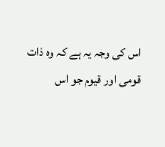اس کی وجہ یہ ہے کہ وہ ذات قومی اور قیوم جو اس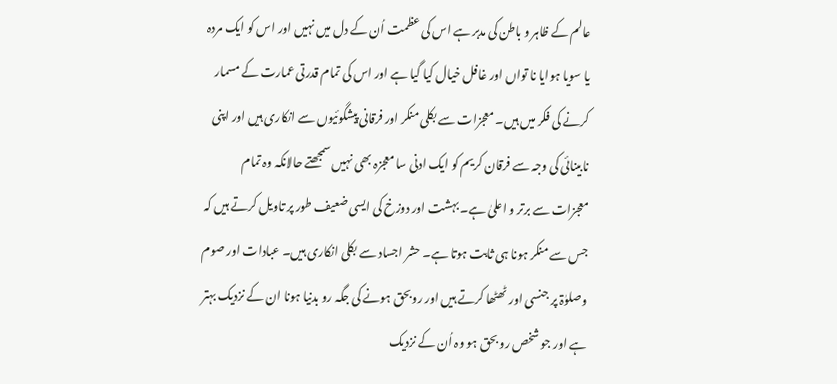عالم کے ظاہر و باطن کی مدبر ہے اس کی عظمت اُن کے دل میں نہیں اور اس کو ایک مردہ یا سویا ہوایا نا تواں اور غافل خیال کیا گیا ہے اور اس کی تمام قدرتی عمارت کے مسمار کرنے کی فکر میں ہیں۔ معجزات سے بکلی منکر اور فرقانی پیشگوئیوں سے انکاری ہیں اور اپنی نابینائی کی وجہ سے فرقان کریم کو ایک ادنی سا معجزہ بھی نہیں سمجھتے حالانکہ وہ تمام معجزات سے برتر و اعلیٰ ہے۔ بہشت اور دوزخ کی ایسی ضعیف طور پر تاویل کرتے ہیں کہ جس سے منکر ہونا ہی ثابت ہوتا ہے۔ حشر اجساد سے بکلی انکاری ہیں۔ عبادات اور صوم وصلوٰۃ پر جنسی اور ٹھٹھا کرتے ہیں اور روبحق ہونے کی جگہ رو بدنیا ہونا ان کے نزدیک بہتر ہے اور جو شخص رو بحق ہو وہ اُن کے نزدیک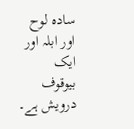سادہ لوح اور ابلہ اور ایک بیوقوف درویش ہے۔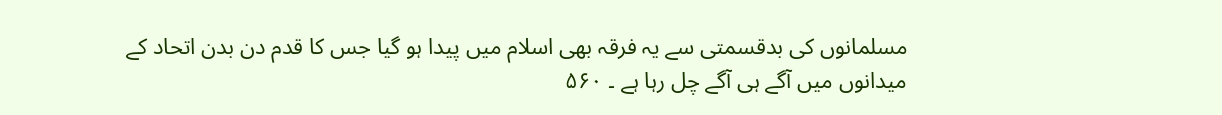مسلمانوں کی بدقسمتی سے یہ فرقہ بھی اسلام میں پیدا ہو گیا جس کا قدم دن بدن اتحاد کے میدانوں میں آگے ہی آگے چل رہا ہے ۔ ۵۶۰